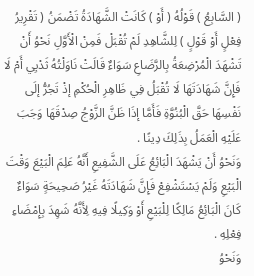( السَّابِعُ ) قَوْلُهُ ( أَوْ ) كَانَتْ الشَّهَادَةُ تَضْمَنُ ( تَقْرِيرُ فِعْلٍ أَوْ قَوْلٍ ) لِلشَّاهِدِ لَمْ تُقْبَلْ فَمِنْ الْأَوَّلِ نَحْوُ أَنْ تَشْهَدَ الْمُرْضِعَةُ بِالرَّضَاعِ سَوَاءٌ قَالَتْ نَاوَلْتُهُ ثَدْيِي أَمْ لَا فَإِنَّ شَهَادَتَهَا لَا تُقْبَلُ فِي ظَاهِرِ الْحُكْمِ إذْ تَجُرُّ إلَى نَفْسِهَا حَقَّ الْبُنُوَّةِ فَأَمَّا إذَا ظَنَّ الزَّوْجُ صِدْقَهَا وَجَبَ عَلَيْهِ الْعَمَلُ بِذَلِكَ دِينًا .
وَنَحْوُ أَنْ يَشْهَدَ الْبَائِعُ عَلَى الشَّفِيعِ أَنَّهُ عَلِمَ الْبَيْعَ وَقْتَ الْبَيْعِ وَلَمْ يَسْتَشْفِعْ فَإِنَّ شَهَادَتَهُ غَيْرُ صَحِيحَةٍ سَوَاءٌ كَانَ الْبَائِعُ مَالِكًا لِلْبَيْعِ أَوْ وَكِيلًا فِيهِ لِأَنَّهُ شَهِدَ بِإِمْضَاءِ فِعْلِهِ .
وَنَحْوُ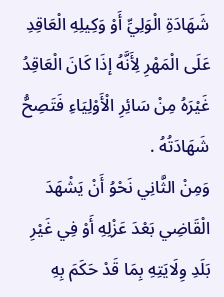شَهَادَةِ الْوَلِيِّ أَوْ وَكِيلِهِ الْعَاقِدِ عَلَى الْمَهْرِ لِأَنَّهُ إذَا كَانَ الْعَاقِدُ غَيْرَهُ مِنْ سَائِرِ الْأَوْلِيَاءِ فَتَصِحُّ شَهَادَتُهُ .
وَمِنْ الثَّانِي نَحْوُ أَنْ يَشْهَدَ الْقَاضِي بَعْدَ عَزْلِهِ أَوْ فِي غَيْرِ بَلَدِ وِلَايَتِهِ بِمَا قَدْ حَكَمَ بِهِ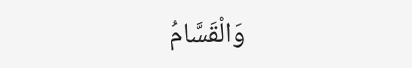وَالْقَسَّامُ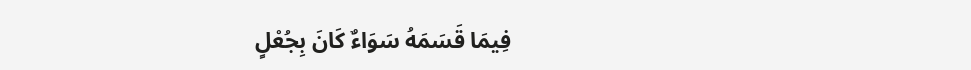فِيمَا قَسَمَهُ سَوَاءٌ كَانَ بِجُعْلٍ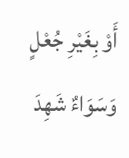أَوْ بِغَيْرِ جُعْلٍ وَسَوَاءٌ شَهِدَ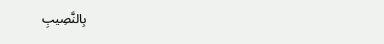بِالنَّصِيبِ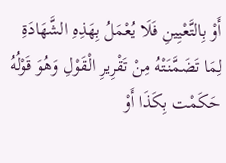أَوْ بِالتَّعْيِينِ فَلَا يُعْمَلُ بِهَذِهِ الشَّهَادَةِ لِمَا تَضَمَّنَتْهُ مِنْ تَقْرِيرِ الْقَوْلِ وَهُوَ قَوْلُهُ حَكَمْت بِكَذَا أَوْ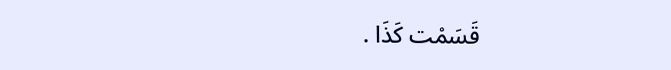قَسَمْت كَذَا .